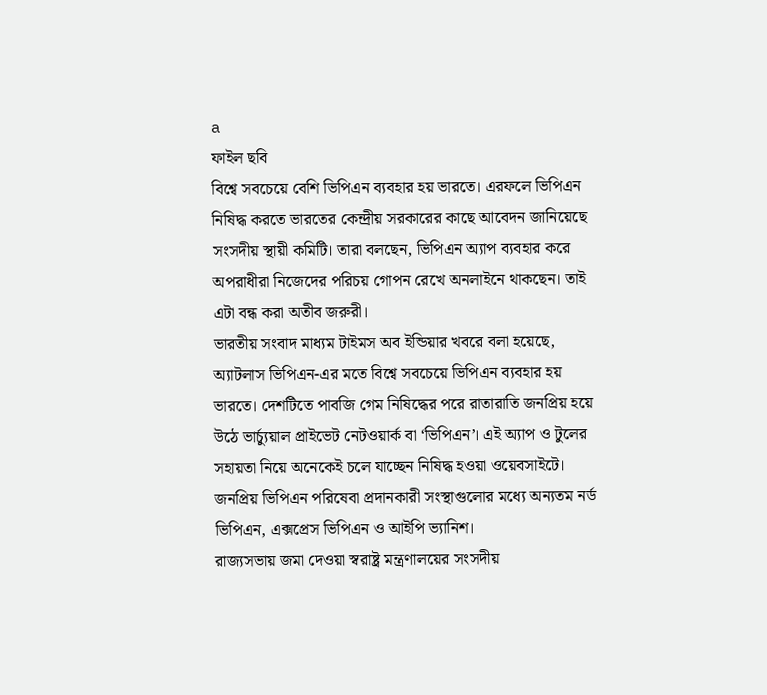a
ফাইল ছবি
বিশ্বে সবচেয়ে বেশি ভিপিএন ব্যবহার হয় ভারতে। এরফলে ভিপিএন নিষিদ্ধ করতে ভারতের কেন্দ্রীয় সরকারের কাছে আবেদন জানিয়েছে সংসদীয় স্থায়ী কমিটি। তারা বলছেন, ভিপিএন অ্যাপ ব্যবহার করে অপরাধীরা নিজেদের পরিচয় গোপন রেখে অনলাইনে থাকছেন। তাই এটা বন্ধ করা অতীব জরুরী।
ভারতীয় সংবাদ মাধ্যম টাইমস অব ইন্ডিয়ার খবরে বলা হয়েছে, অ্যাটলাস ভিপিএন-এর মতে বিশ্বে সবচেয়ে ভিপিএন ব্যবহার হয় ভারতে। দেশটিতে পাবজি গেম নিষিদ্ধের পরে রাতারাতি জনপ্রিয় হয়ে উঠে ভার্চ্যুয়াল প্রাইভেট নেটওয়ার্ক বা ‘ভিপিএন’। এই অ্যাপ ও টুলের সহায়তা নিয়ে অনেকেই চলে যাচ্ছেন নিষিদ্ধ হওয়া ওয়েবসাইটে। জনপ্রিয় ভিপিএন পরিষেবা প্রদানকারী সংস্থাগুলোর মধ্যে অন্যতম নর্ড ভিপিএন, এক্সপ্রেস ভিপিএন ও আইপি ভ্যানিশ।
রাজ্যসভায় জমা দেওয়া স্বরাষ্ট্র মন্ত্রণালয়ের সংসদীয়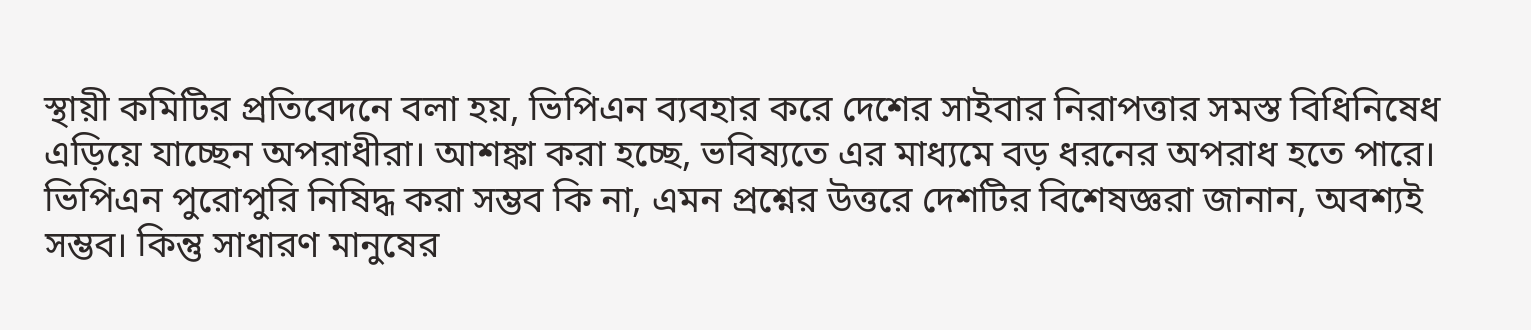স্থায়ী কমিটির প্রতিবেদনে বলা হয়, ভিপিএন ব্যবহার করে দেশের সাইবার নিরাপত্তার সমস্ত বিধিনিষেধ এড়িয়ে যাচ্ছেন অপরাধীরা। আশঙ্কা করা হচ্ছে, ভবিষ্যতে এর মাধ্যমে বড় ধরনের অপরাধ হতে পারে।
ভিপিএন পুরোপুরি নিষিদ্ধ করা সম্ভব কি না, এমন প্রশ্নের উত্তরে দেশটির বিশেষজ্ঞরা জানান, অবশ্যই সম্ভব। কিন্তু সাধারণ মানুষের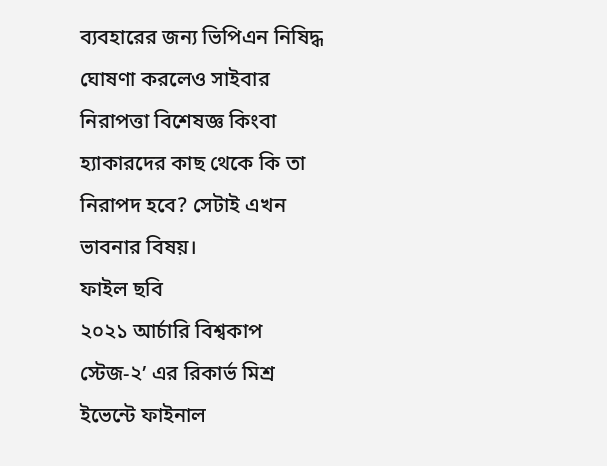ব্যবহারের জন্য ভিপিএন নিষিদ্ধ ঘোষণা করলেও সাইবার নিরাপত্তা বিশেষজ্ঞ কিংবা হ্যাকারদের কাছ থেকে কি তা নিরাপদ হবে? সেটাই এখন ভাবনার বিষয়।
ফাইল ছবি
২০২১ আর্চারি বিশ্বকাপ স্টেজ-২’ এর রিকার্ভ মিশ্র ইভেন্টে ফাইনাল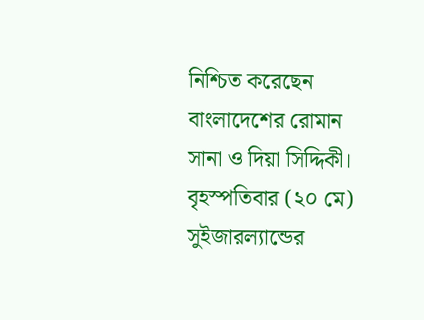নিশ্চিত করেছেন বাংলাদেশের রোমান সানা ও দিয়া সিদ্দিকী। বৃহস্পতিবার (২০ মে) সুইজারল্যান্ডের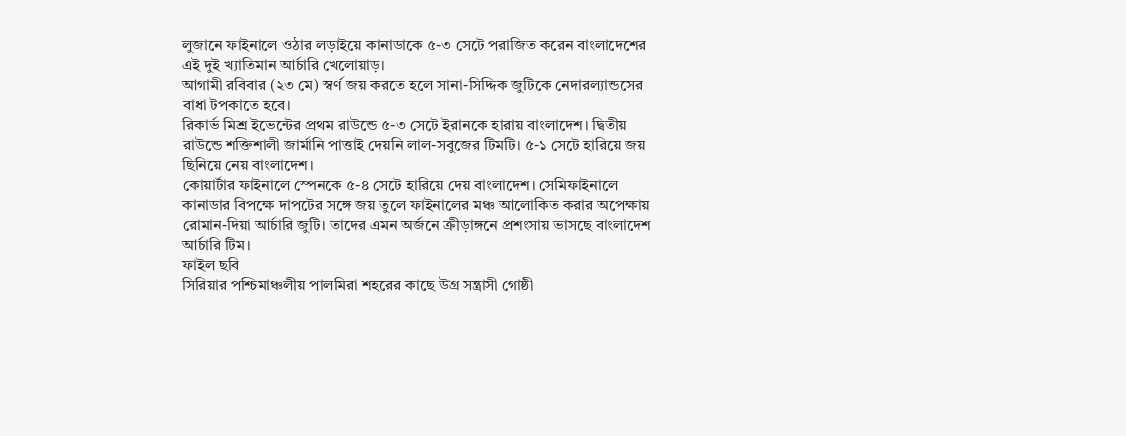লুজানে ফাইনালে ওঠার লড়াইয়ে কানাডাকে ৫-৩ সেটে পরাজিত করেন বাংলাদেশের এই দুই খ্যাতিমান আর্চারি খেলোয়াড়।
আগামী রবিবার (২৩ মে) স্বর্ণ জয় করতে হলে সানা-সিদ্দিক জুটিকে নেদারল্যান্ডসের বাধা টপকাতে হবে।
রিকার্ভ মিশ্র ইভেন্টের প্রথম রাউন্ডে ৫-৩ সেটে ইরানকে হারায় বাংলাদেশ। দ্বিতীয় রাউন্ডে শক্তিশালী জার্মানি পাত্তাই দেয়নি লাল-সবুজের টিমটি। ৫-১ সেটে হারিয়ে জয় ছিনিয়ে নেয় বাংলাদেশ।
কোয়ার্টার ফাইনালে স্পেনকে ৫-৪ সেটে হারিয়ে দেয় বাংলাদেশ। সেমিফাইনালে কানাডার বিপক্ষে দাপটের সঙ্গে জয় তুলে ফাইনালের মঞ্চ আলোকিত করার অপেক্ষায় রোমান-দিয়া আর্চারি জুটি। তাদের এমন অর্জনে ক্রীড়াঙ্গনে প্রশংসায় ভাসছে বাংলাদেশ আর্চারি টিম।
ফাইল ছবি
সিরিয়ার পশ্চিমাঞ্চলীয় পালমিরা শহরের কাছে উগ্র সন্ত্রাসী গোষ্ঠী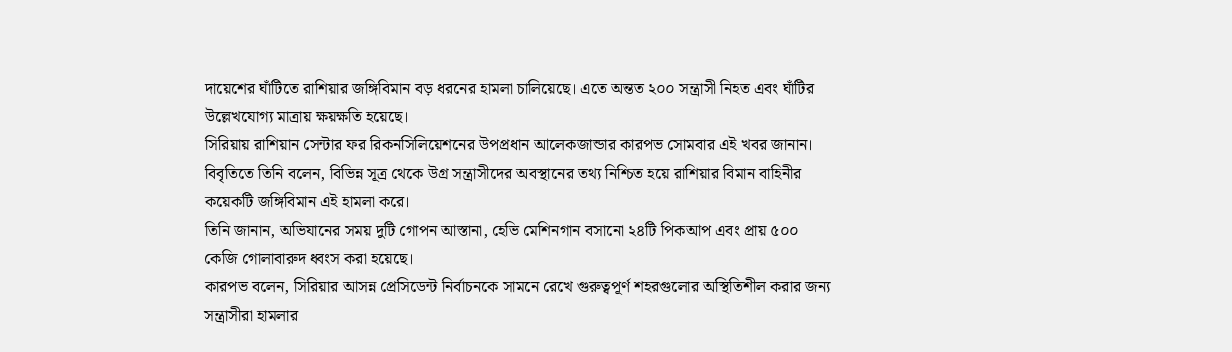দায়েশের ঘাঁটিতে রাশিয়ার জঙ্গিবিমান বড় ধরনের হামলা চালিয়েছে। এতে অন্তত ২০০ সন্ত্রাসী নিহত এবং ঘাঁটির উল্লেখযোগ্য মাত্রায় ক্ষয়ক্ষতি হয়েছে।
সিরিয়ায় রাশিয়ান সেন্টার ফর রিকনসিলিয়েশনের উপপ্রধান আলেকজান্ডার কারপভ সোমবার এই খবর জানান।
বিবৃতিতে তিনি বলেন, বিভিন্ন সূত্র থেকে উগ্র সন্ত্রাসীদের অবস্থানের তথ্য নিশ্চিত হয়ে রাশিয়ার বিমান বাহিনীর কয়েকটি জঙ্গিবিমান এই হামলা করে।
তিনি জানান, অভিযানের সময় দুটি গোপন আস্তানা, হেভি মেশিনগান বসানো ২৪টি পিকআপ এবং প্রায় ৫০০ কেজি গোলাবারুদ ধ্বংস করা হয়েছে।
কারপভ বলেন, সিরিয়ার আসন্ন প্রেসিডেন্ট নির্বাচনকে সামনে রেখে গুরুত্বপূর্ণ শহরগুলোর অস্থিতিশীল করার জন্য সন্ত্রাসীরা হামলার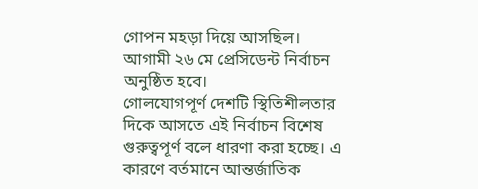গোপন মহড়া দিয়ে আসছিল। আগামী ২৬ মে প্রেসিডেন্ট নির্বাচন অনুষ্ঠিত হবে।
গোলযোগপূর্ণ দেশটি স্থিতিশীলতার দিকে আসতে এই নির্বাচন বিশেষ গুরুত্বপূর্ণ বলে ধারণা করা হচ্ছে। এ কারণে বর্তমানে আন্তর্জাতিক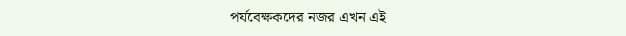পর্যবেক্ষকদের নজর এখন এই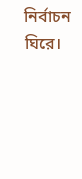নির্বাচন ঘিরে।